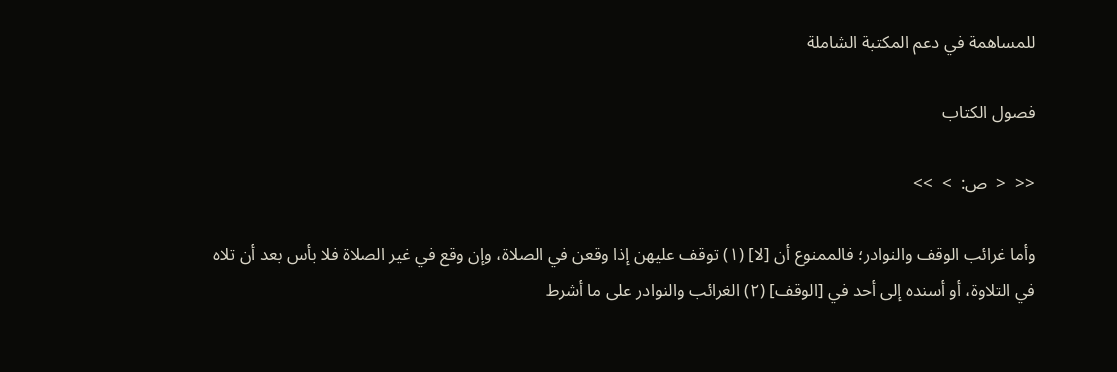للمساهمة في دعم المكتبة الشاملة

فصول الكتاب

<<  <  ص:  >  >>

وأما غرائب الوقف والنوادر؛ فالممنوع أن [لا] (١) توقف عليهن إذا وقعن في الصلاة، وإن وقع في غير الصلاة فلا بأس بعد أن تلاه في التلاوة، أو أسنده إلى أحد في [الوقف] (٢) الغرائب والنوادر على ما أشرط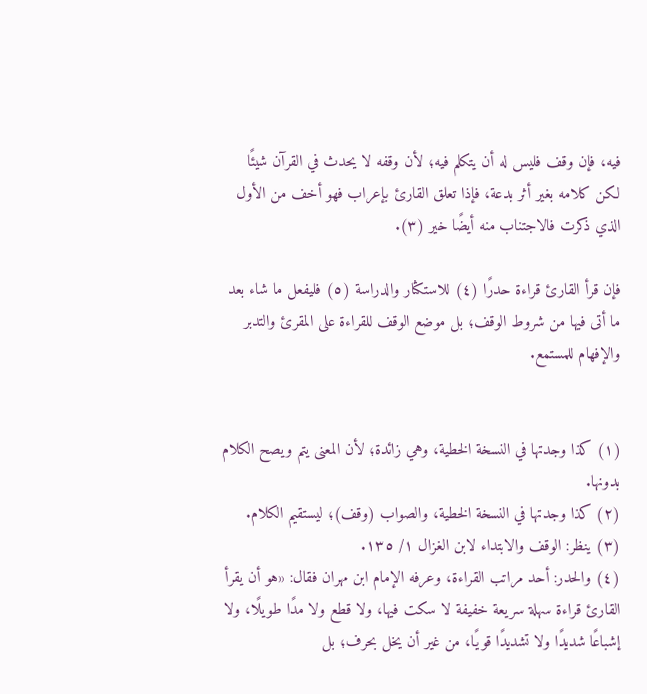فيه، فإن وقف فليس له أن يتكلم فيه؛ لأن وقفه لا يحدث في القرآن شيئًا لكن كلامه بغير أثر بدعة، فإذا تعلق القارئ بإعراب فهو أخف من الأول الذي ذكرت فالاجتناب منه أيضًا خير (٣).

فإن قرأ القارئ قراءة حدرًا (٤) للاستكثار والدراسة (٥) فليفعل ما شاء بعد ما أتى فيها من شروط الوقف؛ بل موضع الوقف للقراءة على المقرئ والتدبر والإفهام للمستمع.


(١) كذا وجدتها في النسخة الخطية، وهي زائدة؛ لأن المعنى يتم ويصح الكلام بدونها.
(٢) كذا وجدتها في النسخة الخطية، والصواب (وقف)؛ ليستقيم الكلام.
(٣) ينظر: الوقف والابتداء لابن الغزال ١/ ١٣٥.
(٤) والحدر: أحد مراتب القراءة، وعرفه الإمام ابن مهران فقال: «هو أن يقرأ القارئ قراءة سهلة سريعة خفيفة لا سكت فيها، ولا قطع ولا مدًا طويلًا، ولا إشباعًا شديدًا ولا تشديدًا قويًا، من غير أن يخل بحرف؛ بل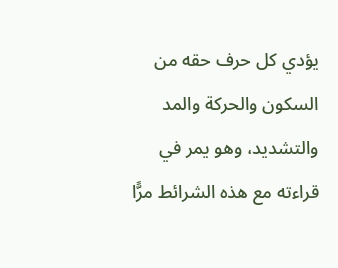يؤدي كل حرف حقه من السكون والحركة والمد والتشديد، وهو يمر في قراءته مع هذه الشرائط مرًّا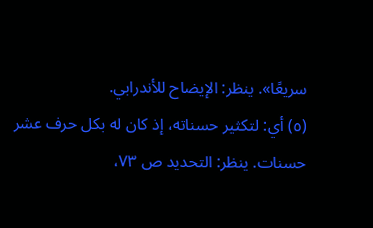سريعًا». ينظر: الإيضاح للأندرابي.
(٥) أي: لتكثير حسناته، إذ كان له بكل حرف عشر حسنات. ينظر: التحديد ص ٧٣،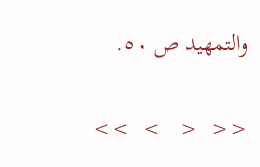والتمهيد ص ٥٠.

<<  <   >  >>